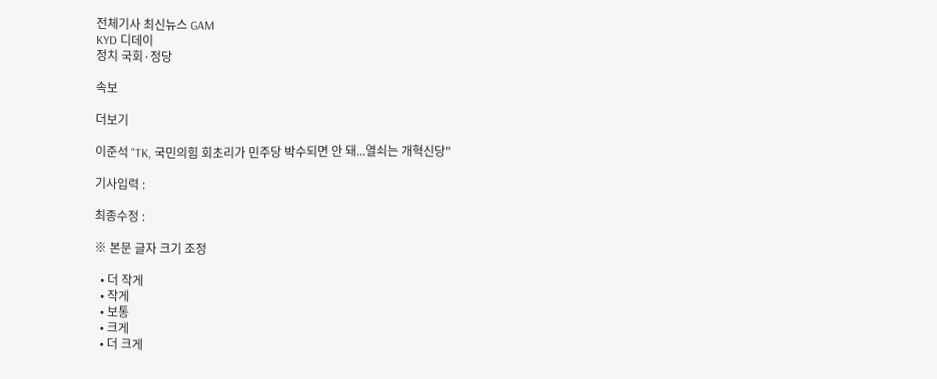전체기사 최신뉴스 GAM
KYD 디데이
정치 국회·정당

속보

더보기

이준석 "TK, 국민의힘 회초리가 민주당 박수되면 안 돼...열쇠는 개혁신당"

기사입력 :

최종수정 :

※ 본문 글자 크기 조정

  • 더 작게
  • 작게
  • 보통
  • 크게
  • 더 크게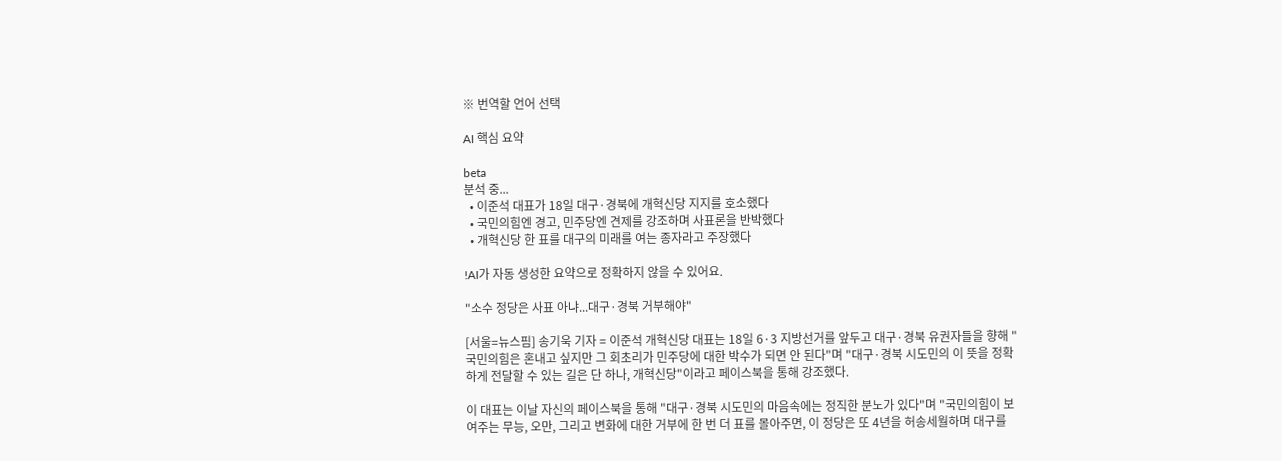※ 번역할 언어 선택

AI 핵심 요약

beta
분석 중...
  • 이준석 대표가 18일 대구·경북에 개혁신당 지지를 호소했다
  • 국민의힘엔 경고, 민주당엔 견제를 강조하며 사표론을 반박했다
  • 개혁신당 한 표를 대구의 미래를 여는 종자라고 주장했다

!AI가 자동 생성한 요약으로 정확하지 않을 수 있어요.

"소수 정당은 사표 아냐...대구·경북 거부해야"

[서울=뉴스핌] 송기욱 기자 = 이준석 개혁신당 대표는 18일 6·3 지방선거를 앞두고 대구·경북 유권자들을 향해 "국민의힘은 혼내고 싶지만 그 회초리가 민주당에 대한 박수가 되면 안 된다"며 "대구·경북 시도민의 이 뜻을 정확하게 전달할 수 있는 길은 단 하나, 개혁신당"이라고 페이스북을 통해 강조했다.

이 대표는 이날 자신의 페이스북을 통해 "대구·경북 시도민의 마음속에는 정직한 분노가 있다"며 "국민의힘이 보여주는 무능, 오만, 그리고 변화에 대한 거부에 한 번 더 표를 몰아주면, 이 정당은 또 4년을 허송세월하며 대구를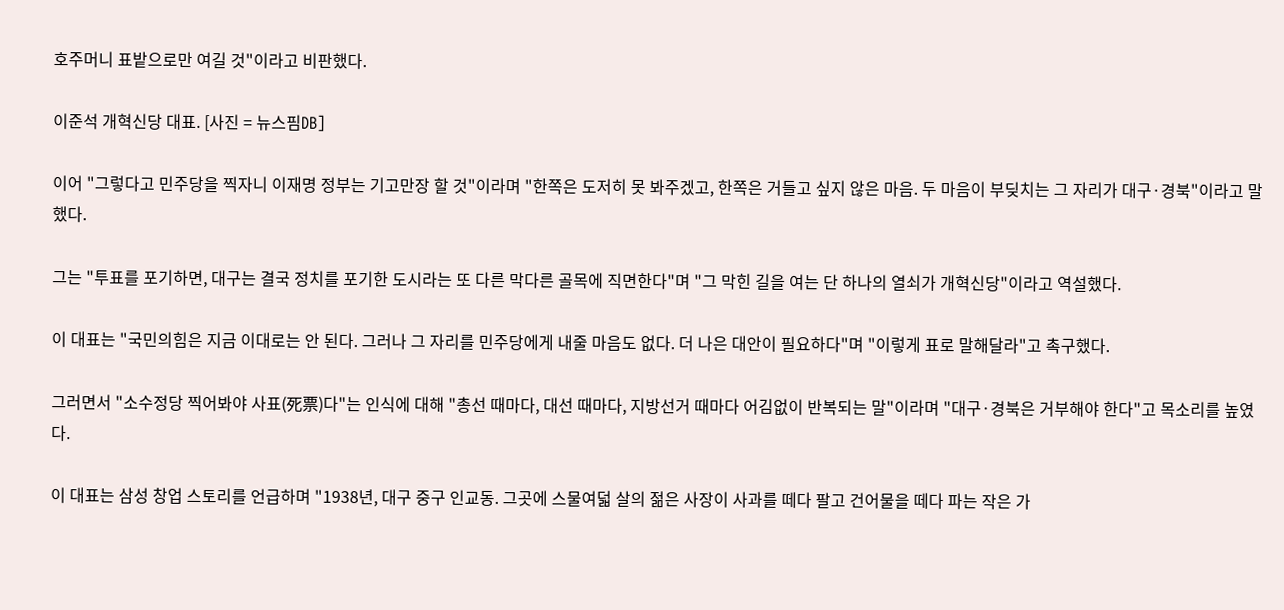호주머니 표밭으로만 여길 것"이라고 비판했다.

이준석 개혁신당 대표. [사진 = 뉴스핌DB]

이어 "그렇다고 민주당을 찍자니 이재명 정부는 기고만장 할 것"이라며 "한쪽은 도저히 못 봐주겠고, 한쪽은 거들고 싶지 않은 마음. 두 마음이 부딪치는 그 자리가 대구·경북"이라고 말했다.

그는 "투표를 포기하면, 대구는 결국 정치를 포기한 도시라는 또 다른 막다른 골목에 직면한다"며 "그 막힌 길을 여는 단 하나의 열쇠가 개혁신당"이라고 역설했다.

이 대표는 "국민의힘은 지금 이대로는 안 된다. 그러나 그 자리를 민주당에게 내줄 마음도 없다. 더 나은 대안이 필요하다"며 "이렇게 표로 말해달라"고 촉구했다.

그러면서 "소수정당 찍어봐야 사표(死票)다"는 인식에 대해 "총선 때마다, 대선 때마다, 지방선거 때마다 어김없이 반복되는 말"이라며 "대구·경북은 거부해야 한다"고 목소리를 높였다.

이 대표는 삼성 창업 스토리를 언급하며 "1938년, 대구 중구 인교동. 그곳에 스물여덟 살의 젊은 사장이 사과를 떼다 팔고 건어물을 떼다 파는 작은 가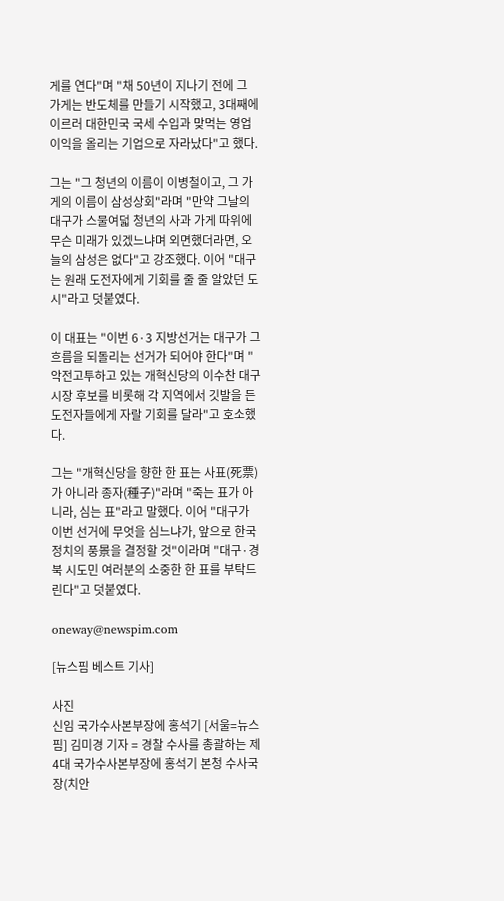게를 연다"며 "채 50년이 지나기 전에 그 가게는 반도체를 만들기 시작했고, 3대째에 이르러 대한민국 국세 수입과 맞먹는 영업이익을 올리는 기업으로 자라났다"고 했다.

그는 "그 청년의 이름이 이병철이고, 그 가게의 이름이 삼성상회"라며 "만약 그날의 대구가 스물여덟 청년의 사과 가게 따위에 무슨 미래가 있겠느냐며 외면했더라면, 오늘의 삼성은 없다"고 강조했다. 이어 "대구는 원래 도전자에게 기회를 줄 줄 알았던 도시"라고 덧붙였다.

이 대표는 "이번 6·3 지방선거는 대구가 그 흐름을 되돌리는 선거가 되어야 한다"며 "악전고투하고 있는 개혁신당의 이수찬 대구시장 후보를 비롯해 각 지역에서 깃발을 든 도전자들에게 자랄 기회를 달라"고 호소했다.

그는 "개혁신당을 향한 한 표는 사표(死票)가 아니라 종자(種子)"라며 "죽는 표가 아니라, 심는 표"라고 말했다. 이어 "대구가 이번 선거에 무엇을 심느냐가, 앞으로 한국 정치의 풍景을 결정할 것"이라며 "대구·경북 시도민 여러분의 소중한 한 표를 부탁드린다"고 덧붙였다.

oneway@newspim.com

[뉴스핌 베스트 기사]

사진
신임 국가수사본부장에 홍석기 [서울=뉴스핌] 김미경 기자 = 경찰 수사를 총괄하는 제4대 국가수사본부장에 홍석기 본청 수사국장(치안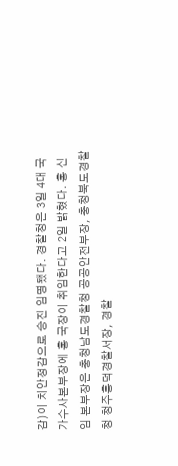감)이 치안정감으로 승진 임명됐다. 경찰청은 3일 4대 국가수사본부장에 홍 국장이 취임한다고 2일 밝혔다. 홍 신임 본부장은 충청남도경찰청 공공안전부장, 충청북도경찰청 청주흥덕경찰서장, 경찰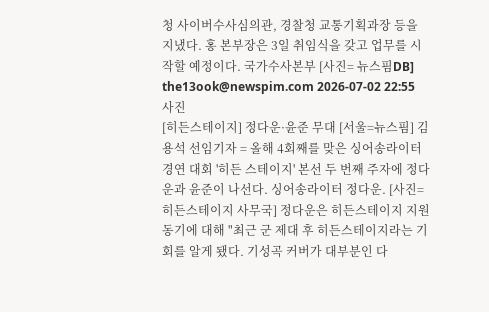청 사이버수사심의관, 경찰청 교통기획과장 등을 지냈다. 홍 본부장은 3일 취임식을 갖고 업무를 시작할 예정이다. 국가수사본부 [사진= 뉴스핌DB] the13ook@newspim.com 2026-07-02 22:55
사진
[히든스테이지] 정다운·윤준 무대 [서울=뉴스핌] 김용석 선임기자 = 올해 4회째를 맞은 싱어송라이터 경연 대회 '히든 스테이지' 본선 두 번째 주자에 정다운과 윤준이 나선다. 싱어송라이터 정다운. [사진= 히든스테이지 사무국] 정다운은 히든스테이지 지원 동기에 대해 "최근 군 제대 후 히든스테이지라는 기회를 알게 됐다. 기성곡 커버가 대부분인 다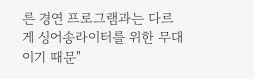른 경연 프로그램과는 다르게 싱어송라이터를 위한 무대이기 때문"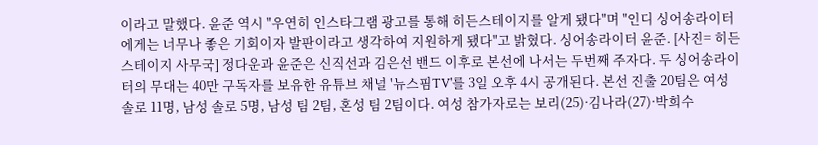이라고 말했다. 윤준 역시 "우연히 인스타그램 광고를 통해 히든스테이지를 알게 됐다"며 "인디 싱어송라이터에게는 너무나 좋은 기회이자 발판이라고 생각하여 지원하게 됐다"고 밝혔다. 싱어송라이터 윤준. [사진= 히든스테이지 사무국] 정다운과 윤준은 신직선과 김은선 밴드 이후로 본선에 나서는 두번째 주자다. 두 싱어송라이터의 무대는 40만 구독자를 보유한 유튜브 채널 '뉴스핌TV'를 3일 오후 4시 공개된다. 본선 진출 20팀은 여성 솔로 11명, 남성 솔로 5명, 남성 팀 2팀, 혼성 팀 2팀이다. 여성 참가자로는 보리(25)·김나라(27)·박희수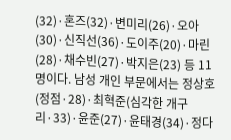(32)·혼즈(32)·변미리(26)·오아(30)·신직선(36)·도이주(20)·마린(28)·채수빈(27)·박지은(23) 등 11명이다. 남성 개인 부문에서는 정상호(정점·28)·최혁준(심각한 개구리·33)·윤준(27)·윤태경(34)·정다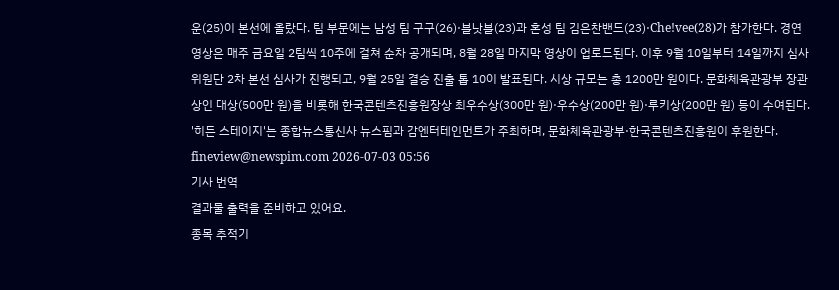운(25)이 본선에 올랐다. 팀 부문에는 남성 팀 구구(26)·블낫블(23)과 혼성 팀 김은찬밴드(23)·Che!vee(28)가 참가한다. 경연 영상은 매주 금요일 2팀씩 10주에 걸쳐 순차 공개되며, 8월 28일 마지막 영상이 업로드된다. 이후 9월 10일부터 14일까지 심사위원단 2차 본선 심사가 진행되고, 9월 25일 결승 진출 톱 10이 발표된다. 시상 규모는 총 1200만 원이다. 문화체육관광부 장관상인 대상(500만 원)을 비롯해 한국콘텐츠진흥원장상 최우수상(300만 원)·우수상(200만 원)·루키상(200만 원) 등이 수여된다. '히든 스테이지'는 종합뉴스통신사 뉴스핌과 감엔터테인먼트가 주최하며, 문화체육관광부·한국콘텐츠진흥원이 후원한다. fineview@newspim.com 2026-07-03 05:56
기사 번역
결과물 출력을 준비하고 있어요.
종목 추적기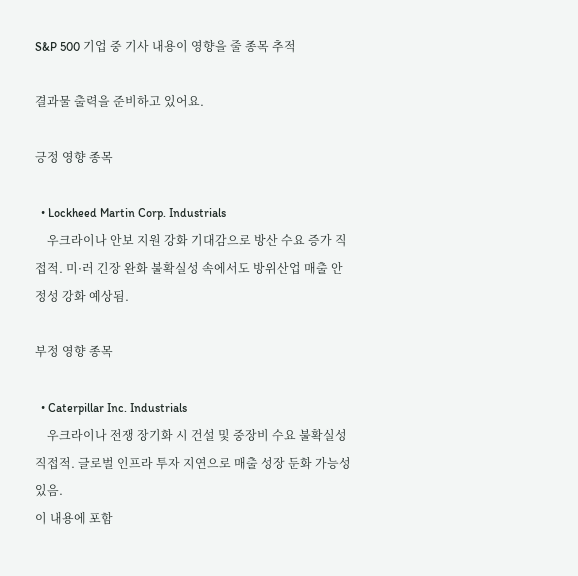S&P 500 기업 중 기사 내용이 영향을 줄 종목 추적

결과물 출력을 준비하고 있어요.

긍정 영향 종목

  • Lockheed Martin Corp. Industrials
    우크라이나 안보 지원 강화 기대감으로 방산 수요 증가 직접적. 미·러 긴장 완화 불확실성 속에서도 방위산업 매출 안정성 강화 예상됨.

부정 영향 종목

  • Caterpillar Inc. Industrials
    우크라이나 전쟁 장기화 시 건설 및 중장비 수요 불확실성 직접적. 글로벌 인프라 투자 지연으로 매출 성장 둔화 가능성 있음.
이 내용에 포함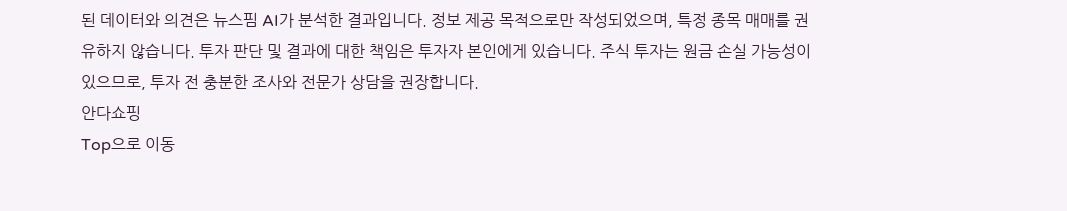된 데이터와 의견은 뉴스핌 AI가 분석한 결과입니다. 정보 제공 목적으로만 작성되었으며, 특정 종목 매매를 권유하지 않습니다. 투자 판단 및 결과에 대한 책임은 투자자 본인에게 있습니다. 주식 투자는 원금 손실 가능성이 있으므로, 투자 전 충분한 조사와 전문가 상담을 권장합니다.
안다쇼핑
Top으로 이동